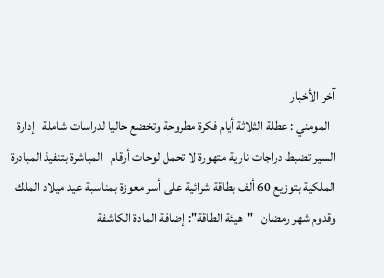آخر الأخبار
  المومني : عطلة الثلاثة أيام فكرة مطروحة وتخضع حاليا لدراسات شاملة   إدارة السير تضبط دراجات نارية متهورة لا تحمل لوحات أرقام   المباشرة بتنفيذ المبادرة الملكية بتوزيع 60 ألف بطاقة شرائية على أسر معوزة بمناسبة عيد ميلاد الملك وقدوم شهر رمضان   "هيئة الطاقة": إضافة المادة الكاشفة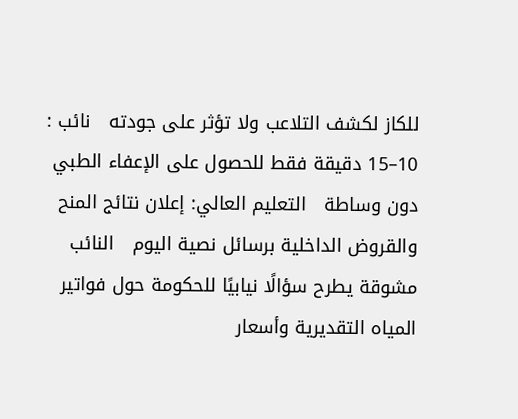للكاز لكشف التلاعب ولا تؤثر على جودته   نائب : 10–15 دقيقة فقط للحصول على الإعفاء الطبي دون وساطة   التعليم العالي: إعلان نتائج المنح والقروض الداخلية برسائل نصية اليوم   النائب مشوقة يطرح سؤالًا نيابيًا للحكومة حول فواتير المياه التقديرية وأسعار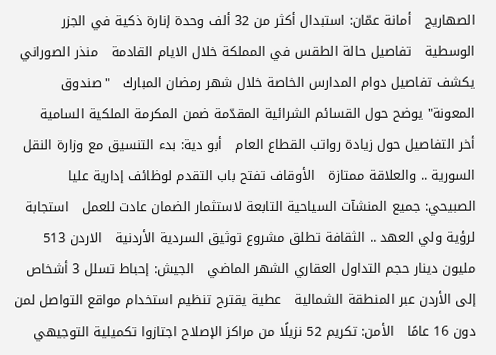الصهاريج   أمانة عمّان: استبدال أكثر من 32 ألف وحدة إنارة ذكية في الجزر الوسطية   تفاصيل حالة الطقس في المملكة خلال الايام القادمة   منذر الصوراني يكشف تفاصيل دوام المدارس الخاصة خلال شهر رمضان المبارك   "صندوق المعونة" يوضح حول القسائم الشرائية المقدّمة ضمن المكرمة الملكية السامية   أخر التفاصيل حول زيادة رواتب القطاع العام   أبو دية: بدء التنسيق مع وزارة النقل السورية .. والعلاقة ممتازة   الأوقاف تفتح باب التقدم لوظائف إدارية عليا   الصبيحي: جميع المنشآت السياحية التابعة لاستثمار الضمان عادت للعمل   استجابة لرؤية ولي العهد .. الثقافة تطلق مشروع توثيق السردية الأردنية   الاردن 513 مليون دينار حجم التداول العقاري الشهر الماضي   الجيش: إحباط تسلل 3 أشخاص إلى الأردن عبر المنطقة الشمالية   عطية يقترح تنظيم استخدام مواقع التواصل لمن دون 16 عامًا   الأمن: تكريم 52 نزيلًا من مراكز الإصلاح اجتازوا تكميلية التوجيهي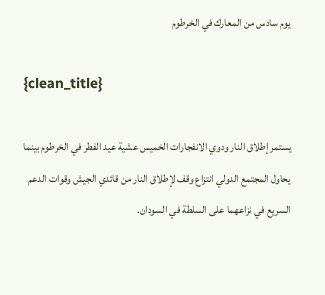يوم سادس من المعارك في الخرطوم

{clean_title}

يستمر إطلاق النار ودوي الانفجارات الخميس عشية عيد الفطر في الخرطوم بينما يحاول المجتمع الدولي انتزاع وقف لإطلاق النار من قائدي الجيش وقوات الدعم السريع في نزاعهما على السلطة في السودان.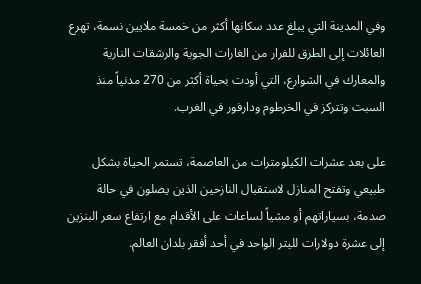وفي المدينة التي يبلغ عدد سكانها أكثر من خمسة ملايين نسمة، تهرع العائلات إلى الطرق للفرار من الغارات الجوية والرشقات النارية والمعارك في الشوارع، التي أودت بحياة أكثر من 270 مدنياً منذ السبت وتتركز في الخرطوم ودارفور في الغرب.

على بعد عشرات الكيلومترات من العاصمة، تستمر الحياة بشكل طبيعي وتفتح المنازل لاستقبال النازحين الذين يصلون في حالة صدمة، بسياراتهم أو مشياً لساعات على الأقدام مع ارتفاع سعر البنزين إلى عشرة دولارات لليتر الواحد في أحد أفقر بلدان العالم.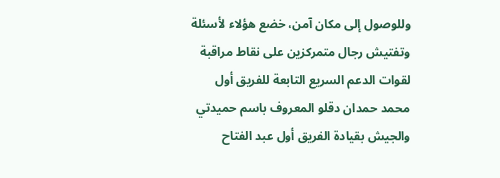وللوصول إلى مكان آمن، خضع هؤلاء لأسئلة وتفتيش رجال متمركزين على نقاط مراقبة لقوات الدعم السريع التابعة للفريق أول محمد حمدان دقلو المعروف باسم حميدتي والجيش بقيادة الفريق أول عبد الفتاح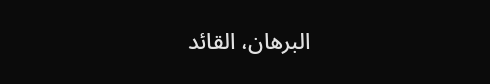البرهان، القائد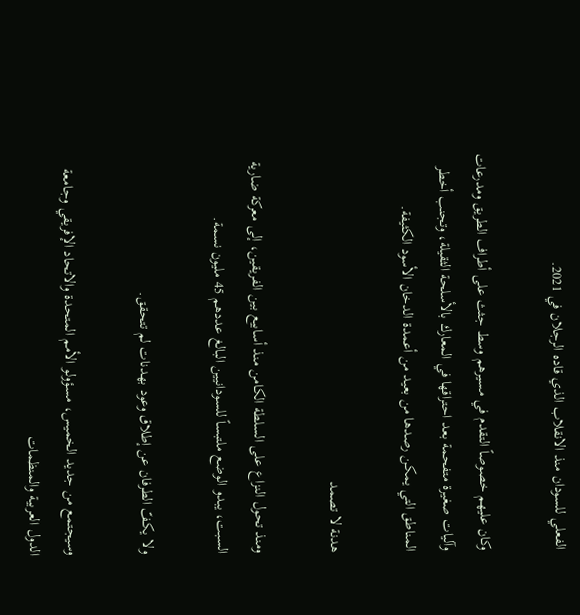الفعلي للسودان منذ الانقلاب الذي قاده الرجلان في 2021.

وكان عليهم خصوصاً التقدم في مسيرهم وسط جثث على أطراف الطريق ومدرعات وآليات صغيرة متفحمة بعد احتراقها في المعارك بالأسلحة الثقيلة، وتجنب أخطر المناطق التي يمكن رصدها من بعيد من أعمدة الدخان الأسود الكثيفة.

هدنة لا تصمد

ومنذ تحول النزاع على السلطة الكامن منذ أسابيع بين الفريقين، إلى معركة ضارية السبت، يبدو الوضع ملتبساً للسودانيين البالغ عددهم 45 مليون نسمة.

ولا يكفّ الطرفان عن إطلاق وعود بهدنات لم تتحقق.

وسيجتمع من جديد الخميس، مسؤولو الأمم المتحدة والاتحاد الإفريقي وجامعة الدول العربية والمنظمات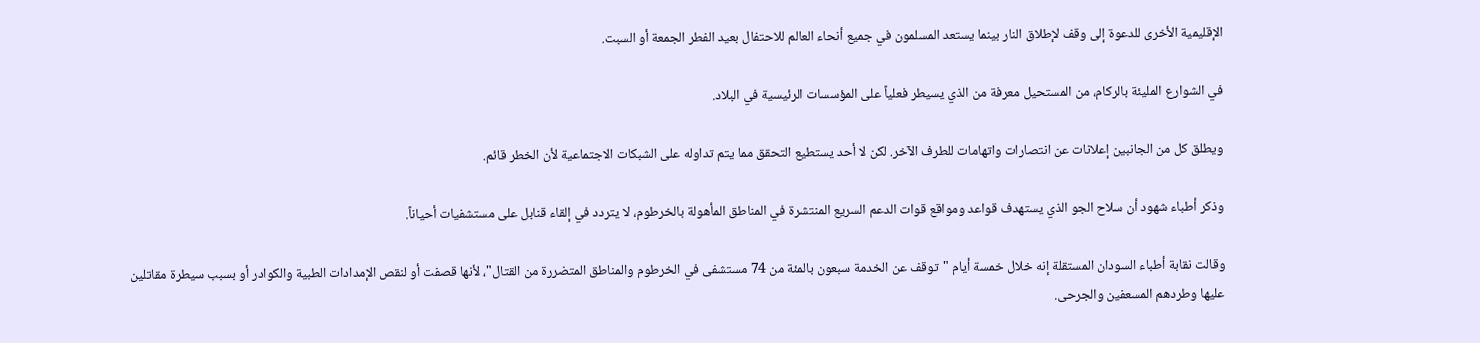الإقليمية الأخرى للدعوة إلى وقف لإطلاق النار بينما يستعد المسلمون في جميع أنحاء العالم للاحتفال بعيد الفطر الجمعة أو السبت.

في الشوارع المليئة بالركام، من المستحيل معرفة من الذي يسيطر فعلياً على المؤسسات الرئيسية في البلاد.

ويطلق كل من الجانبين إعلانات عن انتصارات واتهامات للطرف الآخر. لكن لا أحد يستطيع التحقق مما يتم تداوله على الشبكات الاجتماعية لأن الخطر قائم.

وذكر أطباء شهود أن سلاح الجو الذي يستهدف قواعد ومواقع قوات الدعم السريع المنتشرة في المناطق المأهولة بالخرطوم، لا يتردد في إلقاء قنابل على مستشفيات أحياناً.

وقالت نقابة أطباء السودان المستقلة إنه خلال خمسة أيام "توقف عن الخدمة سبعون بالمئة من 74 مستشفى في الخرطوم والمناطق المتضررة من القتال"، لأنها قصفت أو لنقص الإمدادات الطبية والكوادر أو بسبب سيطرة مقاتلين عليها وطردهم المسعفين والجرحى.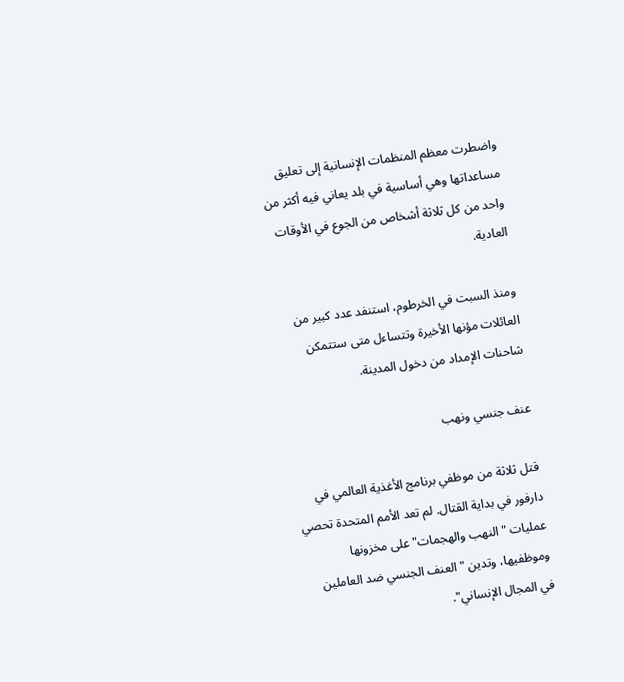واضطرت معظم المنظمات الإنسانية إلى تعليق مساعداتها وهي أساسية في بلد يعاني فيه أكثر من واحد من كل ثلاثة أشخاص من الجوع في الأوقات العادية.

ومنذ السبت في الخرطوم، استنفد عدد كبير من العائلات مؤنها الأخيرة وتتساءل متى ستتمكن شاحنات الإمداد من دخول المدينة.

عنف جنسي ونهب

قتل ثلاثة من موظفي برنامج الأغذية العالمي في دارفور في بداية القتال. لم تعد الأمم المتحدة تحصي عمليات "النهب والهجمات" على مخزونها وموظفيها، وتدين "العنف الجنسي ضد العاملين في المجال الإنساني".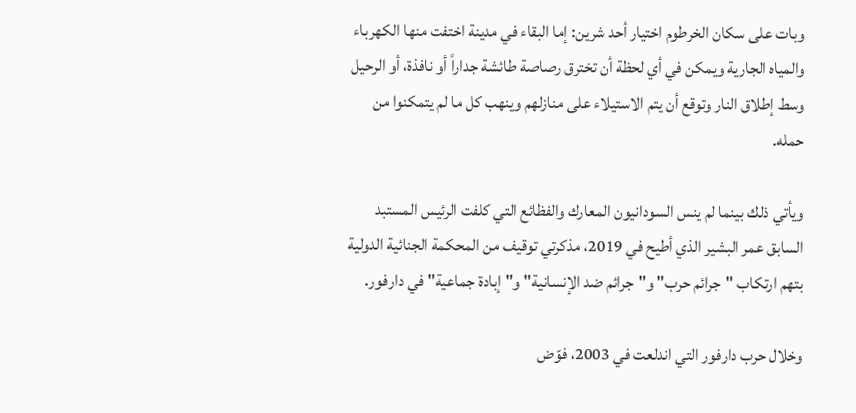وبات على سكان الخرطوم اختيار أحد شرين: إما البقاء في مدينة اختفت منها الكهرباء والمياه الجارية ويمكن في أي لحظة أن تخترق رصاصة طائشة جداراً أو نافذة، أو الرحيل وسط إطلاق النار وتوقع أن يتم الاستيلاء على منازلهم وينهب كل ما لم يتمكنوا من حمله.

ويأتي ذلك بينما لم ينس السودانيون المعارك والفظائع التي كلفت الرئيس المستبد السابق عمر البشير الذي أطيح في 2019، مذكرتي توقيف من المحكمة الجنائية الدولية بتهم ارتكاب "جرائم حرب" و"جرائم ضد الإنسانية" و"إبادة جماعية" في دارفور.

وخلال حرب دارفور التي اندلعت في 2003، فوّض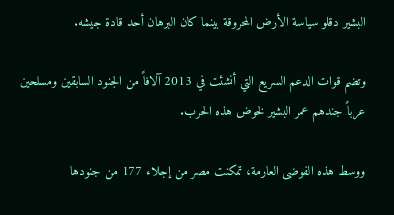البشير دقلو سياسة الأرض المحروقة بينما كان البرهان أحد قادة جيشه.

وتضم قوات الدعم السريع التي أنشئت في 2013 آلافاً من الجنود السابقين ومسلحين عرباً جندهم عمر البشير لخوض هذه الحرب.

ووسط هذه الفوضى العارمة، تمكنت مصر من إجلاء 177 من جنودها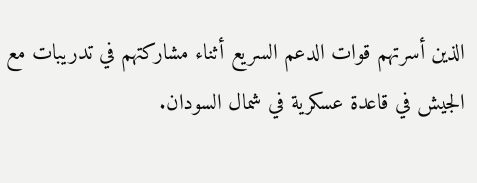الذين أسرتهم قوات الدعم السريع أثناء مشاركتهم في تدريبات مع الجيش في قاعدة عسكرية في شمال السودان.